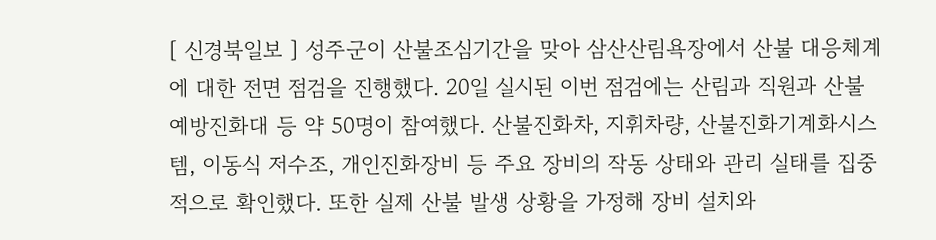[ 신경북일보 ] 성주군이 산불조심기간을 맞아 삼산산림욕장에서 산불 대응체계에 대한 전면 점검을 진행했다. 20일 실시된 이번 점검에는 산림과 직원과 산불예방진화대 등 약 50명이 참여했다. 산불진화차, 지휘차량, 산불진화기계화시스템, 이동식 저수조, 개인진화장비 등 주요 장비의 작동 상태와 관리 실태를 집중적으로 확인했다. 또한 실제 산불 발생 상황을 가정해 장비 설치와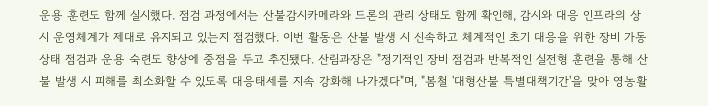운용 훈련도 함께 실시했다. 점검 과정에서는 산불감시카메라와 드론의 관리 상태도 함께 확인해, 감시와 대응 인프라의 상시 운영체계가 제대로 유지되고 있는지 점검했다. 이번 활동은 산불 발생 시 신속하고 체계적인 초기 대응을 위한 장비 가동상태 점검과 운용 숙련도 향상에 중점을 두고 추진됐다. 산림과장은 "정기적인 장비 점검과 반복적인 실전형 훈련을 통해 산불 발생 시 피해를 최소화할 수 있도록 대응태세를 지속 강화해 나가겠다"며, "봄철 '대형산불 특별대책기간'을 맞아 영농활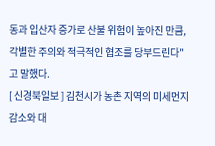동과 입산자 증가로 산불 위험이 높아진 만큼, 각별한 주의와 적극적인 협조를 당부드린다"고 말했다.
[ 신경북일보 ] 김천시가 농촌 지역의 미세먼지 감소와 대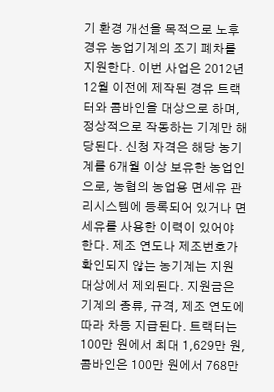기 환경 개선을 목적으로 노후 경유 농업기계의 조기 폐차를 지원한다. 이번 사업은 2012년 12월 이전에 제작된 경유 트랙터와 콤바인을 대상으로 하며, 정상적으로 작동하는 기계만 해당된다. 신청 자격은 해당 농기계를 6개월 이상 보유한 농업인으로, 농협의 농업용 면세유 관리시스템에 등록되어 있거나 면세유를 사용한 이력이 있어야 한다. 제조 연도나 제조번호가 확인되지 않는 농기계는 지원 대상에서 제외된다. 지원금은 기계의 종류, 규격, 제조 연도에 따라 차등 지급된다. 트랙터는 100만 원에서 최대 1,629만 원, 콤바인은 100만 원에서 768만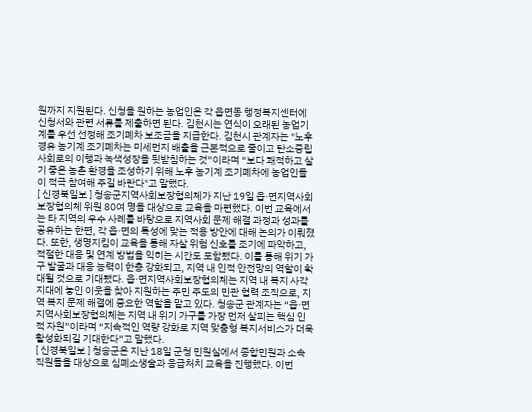원까지 지원된다. 신청을 원하는 농업인은 각 읍면동 행정복지센터에 신청서와 관련 서류를 제출하면 된다. 김천시는 연식이 오래된 농업기계를 우선 선정해 조기폐차 보조금을 지급한다. 김천시 관계자는 "노후 경유 농기계 조기폐차는 미세먼지 배출을 근본적으로 줄이고 탄소중립 사회로의 이행과 녹색성장을 뒷받침하는 것”이라며 “보다 쾌적하고 살기 좋은 농촌 환경을 조성하기 위해 노후 농기계 조기폐차에 농업인들이 적극 참여해 주길 바란다"고 말했다.
[ 신경북일보 ] 청송군지역사회보장협의체가 지난 19일 읍·면지역사회보장협의체 위원 80여 명을 대상으로 교육을 마련했다. 이번 교육에서는 타 지역의 우수 사례를 바탕으로 지역사회 문제 해결 과정과 성과를 공유하는 한편, 각 읍·면의 특성에 맞는 적용 방안에 대해 논의가 이뤄졌다. 또한, 생명지킴이 교육을 통해 자살 위험 신호를 조기에 파악하고, 적절한 대응 및 연계 방법을 익히는 시간도 포함됐다. 이를 통해 위기 가구 발굴과 대응 능력이 한층 강화되고, 지역 내 인적 안전망의 역할이 확대될 것으로 기대됐다. 읍·면지역사회보장협의체는 지역 내 복지 사각지대에 놓인 이웃을 찾아 지원하는 주민 주도의 민관 협력 조직으로, 지역 복지 문제 해결에 중요한 역할을 맡고 있다. 청송군 관계자는 “읍·면지역사회보장협의체는 지역 내 위기 가구를 가장 먼저 살피는 핵심 인적 자원”이라며 “지속적인 역량 강화로 지역 맞춤형 복지서비스가 더욱 활성화되길 기대한다”고 말했다.
[ 신경북일보 ] 청송군은 지난 18일 군청 민원실에서 종합민원과 소속 직원들을 대상으로 심폐소생술과 응급처치 교육을 진행했다. 이번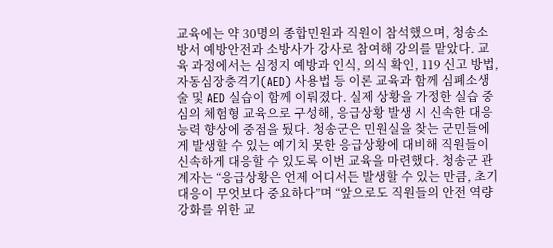교육에는 약 30명의 종합민원과 직원이 참석했으며, 청송소방서 예방안전과 소방사가 강사로 참여해 강의를 맡았다. 교육 과정에서는 심정지 예방과 인식, 의식 확인, 119 신고 방법, 자동심장충격기(AED) 사용법 등 이론 교육과 함께 심폐소생술 및 AED 실습이 함께 이뤄졌다. 실제 상황을 가정한 실습 중심의 체험형 교육으로 구성해, 응급상황 발생 시 신속한 대응 능력 향상에 중점을 뒀다. 청송군은 민원실을 찾는 군민들에게 발생할 수 있는 예기치 못한 응급상황에 대비해 직원들이 신속하게 대응할 수 있도록 이번 교육을 마련했다. 청송군 관계자는 “응급상황은 언제 어디서든 발생할 수 있는 만큼, 초기 대응이 무엇보다 중요하다”며 “앞으로도 직원들의 안전 역량 강화를 위한 교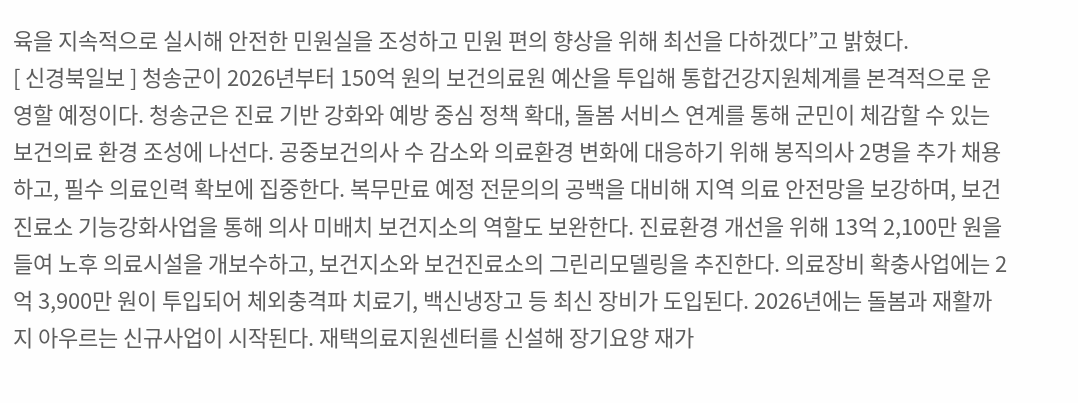육을 지속적으로 실시해 안전한 민원실을 조성하고 민원 편의 향상을 위해 최선을 다하겠다”고 밝혔다.
[ 신경북일보 ] 청송군이 2026년부터 150억 원의 보건의료원 예산을 투입해 통합건강지원체계를 본격적으로 운영할 예정이다. 청송군은 진료 기반 강화와 예방 중심 정책 확대, 돌봄 서비스 연계를 통해 군민이 체감할 수 있는 보건의료 환경 조성에 나선다. 공중보건의사 수 감소와 의료환경 변화에 대응하기 위해 봉직의사 2명을 추가 채용하고, 필수 의료인력 확보에 집중한다. 복무만료 예정 전문의의 공백을 대비해 지역 의료 안전망을 보강하며, 보건진료소 기능강화사업을 통해 의사 미배치 보건지소의 역할도 보완한다. 진료환경 개선을 위해 13억 2,100만 원을 들여 노후 의료시설을 개보수하고, 보건지소와 보건진료소의 그린리모델링을 추진한다. 의료장비 확충사업에는 2억 3,900만 원이 투입되어 체외충격파 치료기, 백신냉장고 등 최신 장비가 도입된다. 2026년에는 돌봄과 재활까지 아우르는 신규사업이 시작된다. 재택의료지원센터를 신설해 장기요양 재가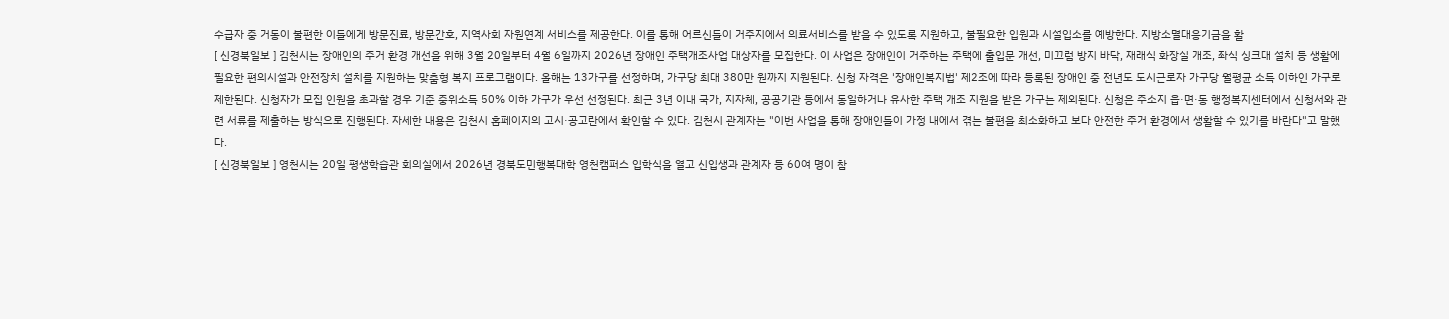수급자 중 거동이 불편한 이들에게 방문진료, 방문간호, 지역사회 자원연계 서비스를 제공한다. 이를 통해 어르신들이 거주지에서 의료서비스를 받을 수 있도록 지원하고, 불필요한 입원과 시설입소를 예방한다. 지방소멸대응기금을 활
[ 신경북일보 ] 김천시는 장애인의 주거 환경 개선을 위해 3월 20일부터 4월 6일까지 2026년 장애인 주택개조사업 대상자를 모집한다. 이 사업은 장애인이 거주하는 주택에 출입문 개선, 미끄럼 방지 바닥, 재래식 화장실 개조, 좌식 싱크대 설치 등 생활에 필요한 편의시설과 안전장치 설치를 지원하는 맞춤형 복지 프로그램이다. 올해는 13가구를 선정하며, 가구당 최대 380만 원까지 지원된다. 신청 자격은 '장애인복지법' 제2조에 따라 등록된 장애인 중 전년도 도시근로자 가구당 월평균 소득 이하인 가구로 제한된다. 신청자가 모집 인원을 초과할 경우 기준 중위소득 50% 이하 가구가 우선 선정된다. 최근 3년 이내 국가, 지자체, 공공기관 등에서 동일하거나 유사한 주택 개조 지원을 받은 가구는 제외된다. 신청은 주소지 읍·면·동 행정복지센터에서 신청서와 관련 서류를 제출하는 방식으로 진행된다. 자세한 내용은 김천시 홈페이지의 고시·공고란에서 확인할 수 있다. 김천시 관계자는 "이번 사업을 통해 장애인들이 가정 내에서 겪는 불편을 최소화하고 보다 안전한 주거 환경에서 생활할 수 있기를 바란다"고 말했다.
[ 신경북일보 ] 영천시는 20일 평생학습관 회의실에서 2026년 경북도민행복대학 영천캠퍼스 입학식을 열고 신입생과 관계자 등 60여 명이 참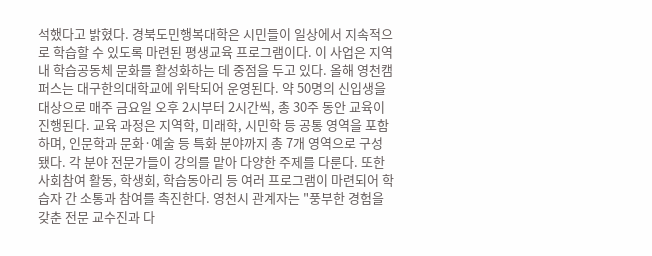석했다고 밝혔다. 경북도민행복대학은 시민들이 일상에서 지속적으로 학습할 수 있도록 마련된 평생교육 프로그램이다. 이 사업은 지역 내 학습공동체 문화를 활성화하는 데 중점을 두고 있다. 올해 영천캠퍼스는 대구한의대학교에 위탁되어 운영된다. 약 50명의 신입생을 대상으로 매주 금요일 오후 2시부터 2시간씩, 총 30주 동안 교육이 진행된다. 교육 과정은 지역학, 미래학, 시민학 등 공통 영역을 포함하며, 인문학과 문화·예술 등 특화 분야까지 총 7개 영역으로 구성됐다. 각 분야 전문가들이 강의를 맡아 다양한 주제를 다룬다. 또한 사회참여 활동, 학생회, 학습동아리 등 여러 프로그램이 마련되어 학습자 간 소통과 참여를 촉진한다. 영천시 관계자는 "풍부한 경험을 갖춘 전문 교수진과 다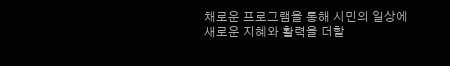채로운 프로그램을 통해 시민의 일상에 새로운 지혜와 활력을 더할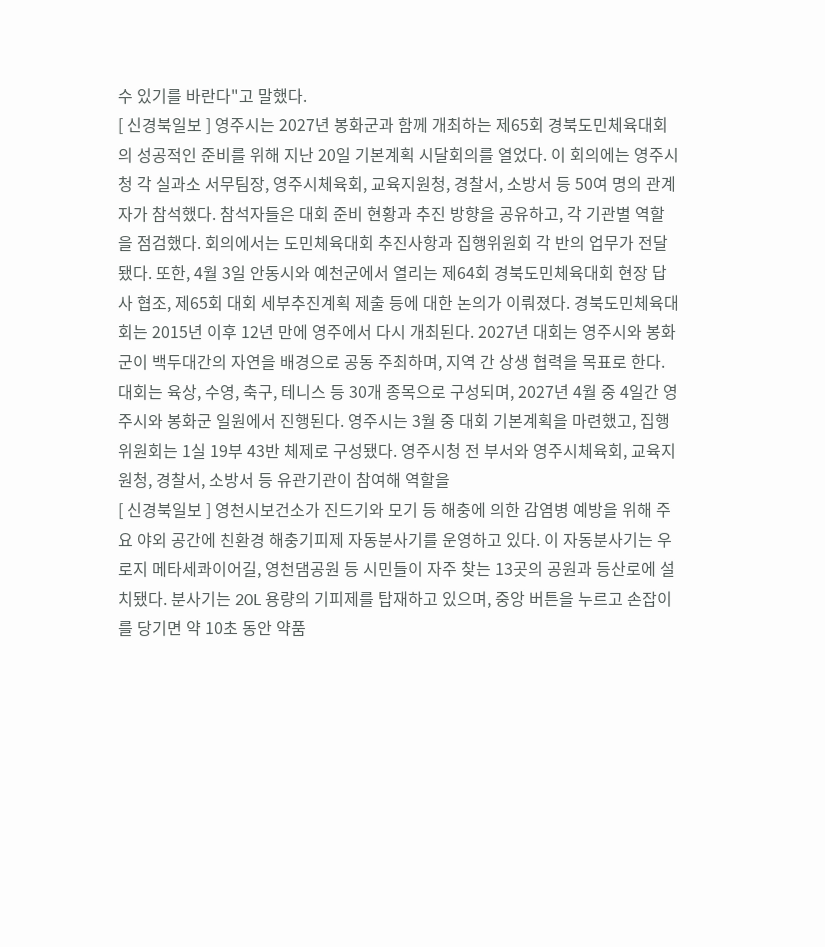수 있기를 바란다"고 말했다.
[ 신경북일보 ] 영주시는 2027년 봉화군과 함께 개최하는 제65회 경북도민체육대회의 성공적인 준비를 위해 지난 20일 기본계획 시달회의를 열었다. 이 회의에는 영주시청 각 실과소 서무팀장, 영주시체육회, 교육지원청, 경찰서, 소방서 등 50여 명의 관계자가 참석했다. 참석자들은 대회 준비 현황과 추진 방향을 공유하고, 각 기관별 역할을 점검했다. 회의에서는 도민체육대회 추진사항과 집행위원회 각 반의 업무가 전달됐다. 또한, 4월 3일 안동시와 예천군에서 열리는 제64회 경북도민체육대회 현장 답사 협조, 제65회 대회 세부추진계획 제출 등에 대한 논의가 이뤄졌다. 경북도민체육대회는 2015년 이후 12년 만에 영주에서 다시 개최된다. 2027년 대회는 영주시와 봉화군이 백두대간의 자연을 배경으로 공동 주최하며, 지역 간 상생 협력을 목표로 한다. 대회는 육상, 수영, 축구, 테니스 등 30개 종목으로 구성되며, 2027년 4월 중 4일간 영주시와 봉화군 일원에서 진행된다. 영주시는 3월 중 대회 기본계획을 마련했고, 집행위원회는 1실 19부 43반 체제로 구성됐다. 영주시청 전 부서와 영주시체육회, 교육지원청, 경찰서, 소방서 등 유관기관이 참여해 역할을
[ 신경북일보 ] 영천시보건소가 진드기와 모기 등 해충에 의한 감염병 예방을 위해 주요 야외 공간에 친환경 해충기피제 자동분사기를 운영하고 있다. 이 자동분사기는 우로지 메타세콰이어길, 영천댐공원 등 시민들이 자주 찾는 13곳의 공원과 등산로에 설치됐다. 분사기는 20L 용량의 기피제를 탑재하고 있으며, 중앙 버튼을 누르고 손잡이를 당기면 약 10초 동안 약품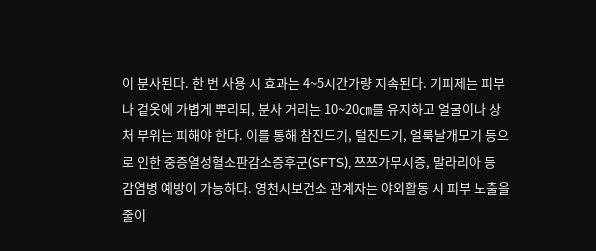이 분사된다. 한 번 사용 시 효과는 4~5시간가량 지속된다. 기피제는 피부나 겉옷에 가볍게 뿌리되, 분사 거리는 10~20㎝를 유지하고 얼굴이나 상처 부위는 피해야 한다. 이를 통해 참진드기, 털진드기, 얼룩날개모기 등으로 인한 중증열성혈소판감소증후군(SFTS), 쯔쯔가무시증, 말라리아 등 감염병 예방이 가능하다. 영천시보건소 관계자는 야외활동 시 피부 노출을 줄이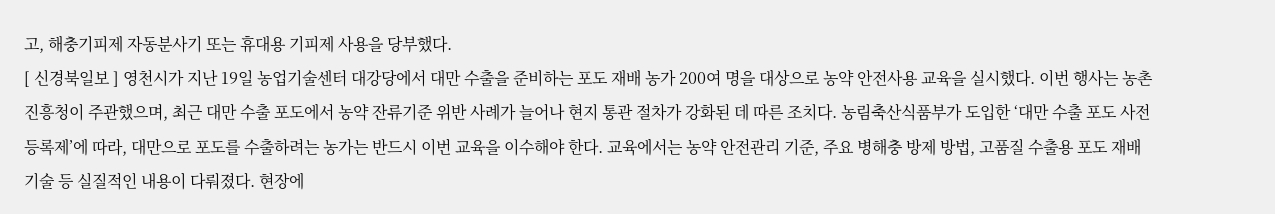고, 해충기피제 자동분사기 또는 휴대용 기피제 사용을 당부했다.
[ 신경북일보 ] 영천시가 지난 19일 농업기술센터 대강당에서 대만 수출을 준비하는 포도 재배 농가 200여 명을 대상으로 농약 안전사용 교육을 실시했다. 이번 행사는 농촌진흥청이 주관했으며, 최근 대만 수출 포도에서 농약 잔류기준 위반 사례가 늘어나 현지 통관 절차가 강화된 데 따른 조치다. 농림축산식품부가 도입한 ‘대만 수출 포도 사전등록제’에 따라, 대만으로 포도를 수출하려는 농가는 반드시 이번 교육을 이수해야 한다. 교육에서는 농약 안전관리 기준, 주요 병해충 방제 방법, 고품질 수출용 포도 재배 기술 등 실질적인 내용이 다뤄졌다. 현장에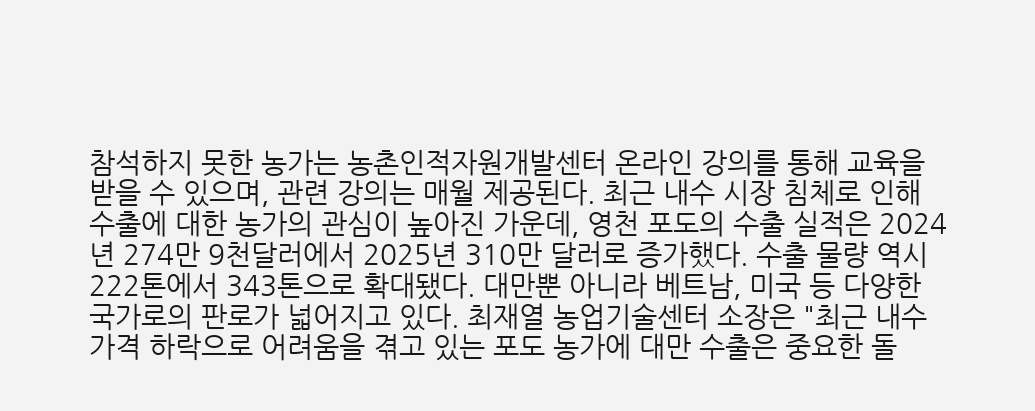참석하지 못한 농가는 농촌인적자원개발센터 온라인 강의를 통해 교육을 받을 수 있으며, 관련 강의는 매월 제공된다. 최근 내수 시장 침체로 인해 수출에 대한 농가의 관심이 높아진 가운데, 영천 포도의 수출 실적은 2024년 274만 9천달러에서 2025년 310만 달러로 증가했다. 수출 물량 역시 222톤에서 343톤으로 확대됐다. 대만뿐 아니라 베트남, 미국 등 다양한 국가로의 판로가 넓어지고 있다. 최재열 농업기술센터 소장은 "최근 내수 가격 하락으로 어려움을 겪고 있는 포도 농가에 대만 수출은 중요한 돌